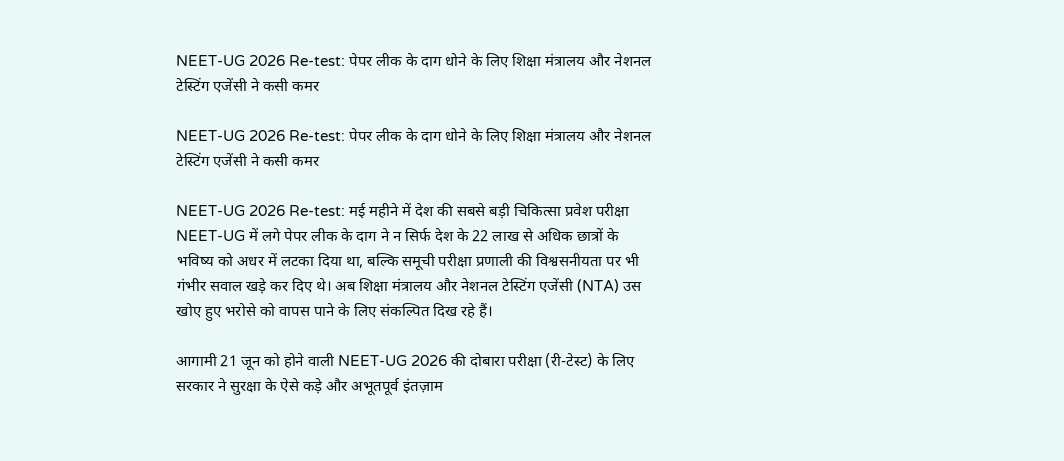NEET-UG 2026 Re-test: पेपर लीक के दाग धोने के लिए शिक्षा मंत्रालय और नेशनल टेस्टिंग एजेंसी ने कसी कमर

NEET-UG 2026 Re-test: पेपर लीक के दाग धोने के लिए शिक्षा मंत्रालय और नेशनल टेस्टिंग एजेंसी ने कसी कमर

NEET-UG 2026 Re-test: मई महीने में देश की सबसे बड़ी चिकित्सा प्रवेश परीक्षा NEET-UG में लगे पेपर लीक के दाग ने न सिर्फ देश के 22 लाख से अधिक छात्रों के भविष्य को अधर में लटका दिया था, बल्कि समूची परीक्षा प्रणाली की विश्वसनीयता पर भी गंभीर सवाल खड़े कर दिए थे। अब शिक्षा मंत्रालय और नेशनल टेस्टिंग एजेंसी (NTA) उस खोए हुए भरोसे को वापस पाने के लिए संकल्पित दिख रहे हैं।

आगामी 21 जून को होने वाली NEET-UG 2026 की दोबारा परीक्षा (री-टेस्ट) के लिए सरकार ने सुरक्षा के ऐसे कड़े और अभूतपूर्व इंतज़ाम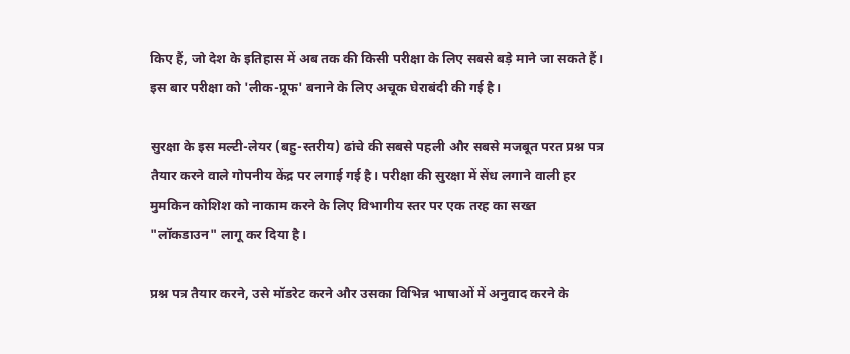किए हैं, जो देश के इतिहास में अब तक की किसी परीक्षा के लिए सबसे बड़े माने जा सकते हैं। इस बार परीक्षा को 'लीक-प्रूफ' बनाने के लिए अचूक घेराबंदी की गई है।

सुरक्षा के इस मल्टी-लेयर (बहु-स्तरीय) ढांचे की सबसे पहली और सबसे मजबूत परत प्रश्न पत्र तैयार करने वाले गोपनीय केंद्र पर लगाई गई है। परीक्षा की सुरक्षा में सेंध लगाने वाली हर मुमकिन कोशिश को नाकाम करने के लिए विभागीय स्तर पर एक तरह का सख्त "लॉकडाउन" लागू कर दिया है।

प्रश्न पत्र तैयार करने, उसे मॉडरेट करने और उसका विभिन्न भाषाओं में अनुवाद करने के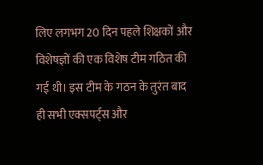लिए लगभग 20 दिन पहले शिक्षकों और विशेषज्ञों की एक विशेष टीम गठित की गई थी। इस टीम के गठन के तुरंत बाद ही सभी एक्सपर्ट्स और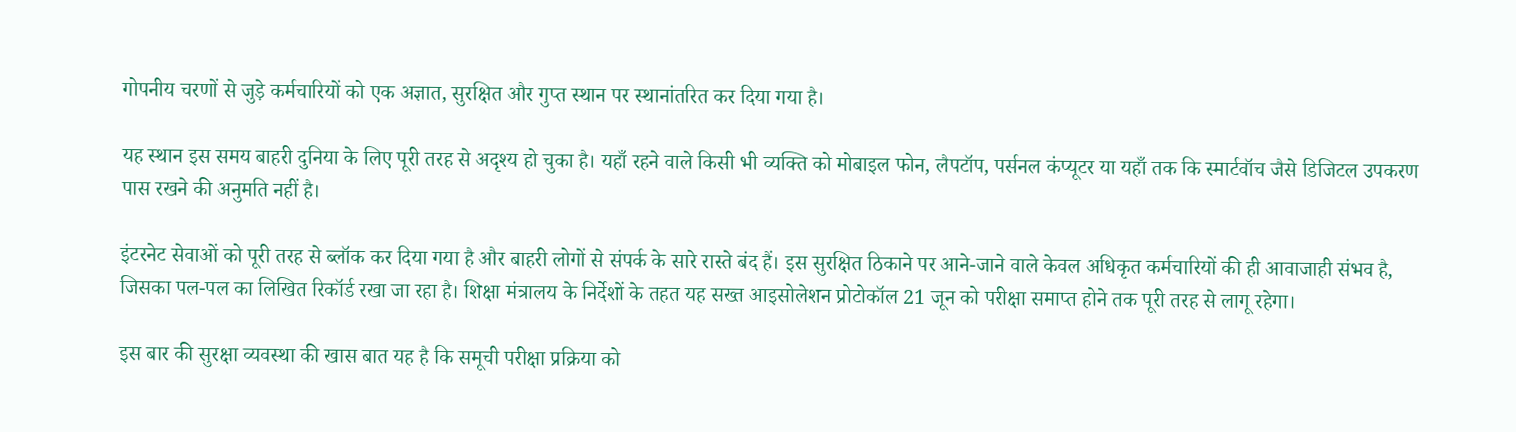गोपनीय चरणों से जुड़े कर्मचारियों को एक अज्ञात, सुरक्षित और गुप्त स्थान पर स्थानांतरित कर दिया गया है।

यह स्थान इस समय बाहरी दुनिया के लिए पूरी तरह से अदृश्य हो चुका है। यहाँ रहने वाले किसी भी व्यक्ति को मोबाइल फोन, लैपटॉप, पर्सनल कंप्यूटर या यहाँ तक कि स्मार्टवॉच जैसे डिजिटल उपकरण पास रखने की अनुमति नहीं है।

इंटरनेट सेवाओं को पूरी तरह से ब्लॉक कर दिया गया है और बाहरी लोगों से संपर्क के सारे रास्ते बंद हैं। इस सुरक्षित ठिकाने पर आने-जाने वाले केवल अधिकृत कर्मचारियों की ही आवाजाही संभव है, जिसका पल-पल का लिखित रिकॉर्ड रखा जा रहा है। शिक्षा मंत्रालय के निर्देशों के तहत यह सख्त आइसोलेशन प्रोटोकॉल 21 जून को परीक्षा समाप्त होने तक पूरी तरह से लागू रहेगा।

इस बार की सुरक्षा व्यवस्था की खास बात यह है कि समूची परीक्षा प्रक्रिया को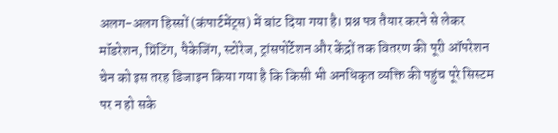अलग-अलग हिस्सों (कंपार्टमेंट्स) में बांट दिया गया है। प्रश्न पत्र तैयार करने से लेकर मॉडरेशन, प्रिंटिंग, पैकेजिंग, स्टोरेज, ट्रांसपोर्टेशन और केंद्रों तक वितरण की पूरी ऑपरेशन चेन को इस तरह डिजाइन किया गया है कि किसी भी अनधिकृत व्यक्ति की पहुंच पूरे सिस्टम पर न हो सके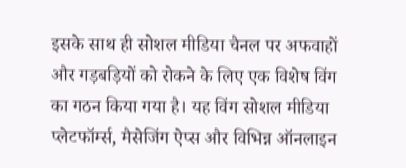इसके साथ ही सोशल मीडिया चैनल पर अफवाहों और गड़बड़ियों को रोकने के लिए एक विशेष विंग का गठन किया गया है। यह विंग सोशल मीडिया प्लेटफॉर्म्स, मैसेजिंग ऐप्स और विभिन्न ऑनलाइन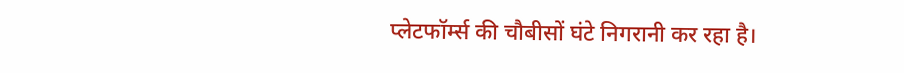प्लेटफॉर्म्स की चौबीसों घंटे निगरानी कर रहा है।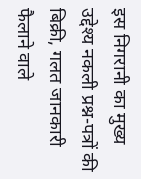इस निगरानी का मुख्य उद्देश्य नकली प्रश्न-पत्रों की बिक्री, गलत जानकारी फैलाने वाले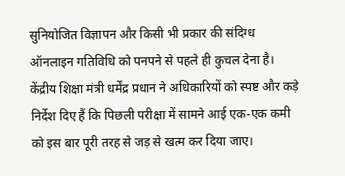सुनियोजित विज्ञापन और किसी भी प्रकार की संदिग्ध ऑनलाइन गतिविधि को पनपने से पहले ही कुचल देना है। केंद्रीय शिक्षा मंत्री धर्मेंद्र प्रधान ने अधिकारियों को स्पष्ट और कड़े निर्देश दिए हैं कि पिछली परीक्षा में सामने आई एक-एक कमी को इस बार पूरी तरह से जड़ से खत्म कर दिया जाए।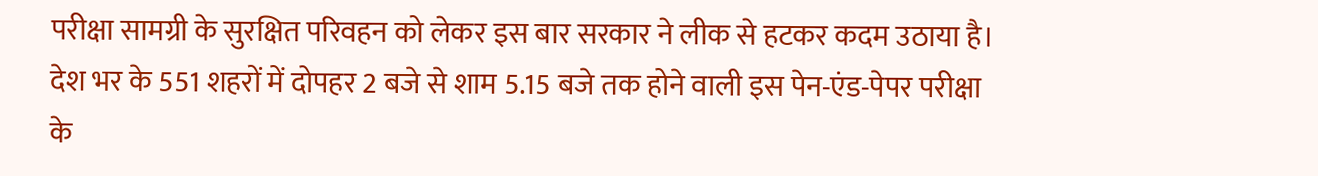परीक्षा सामग्री के सुरक्षित परिवहन को लेकर इस बार सरकार ने लीक से हटकर कदम उठाया है। देश भर के 551 शहरों में दोपहर 2 बजे से शाम 5.15 बजे तक होने वाली इस पेन-एंड-पेपर परीक्षा के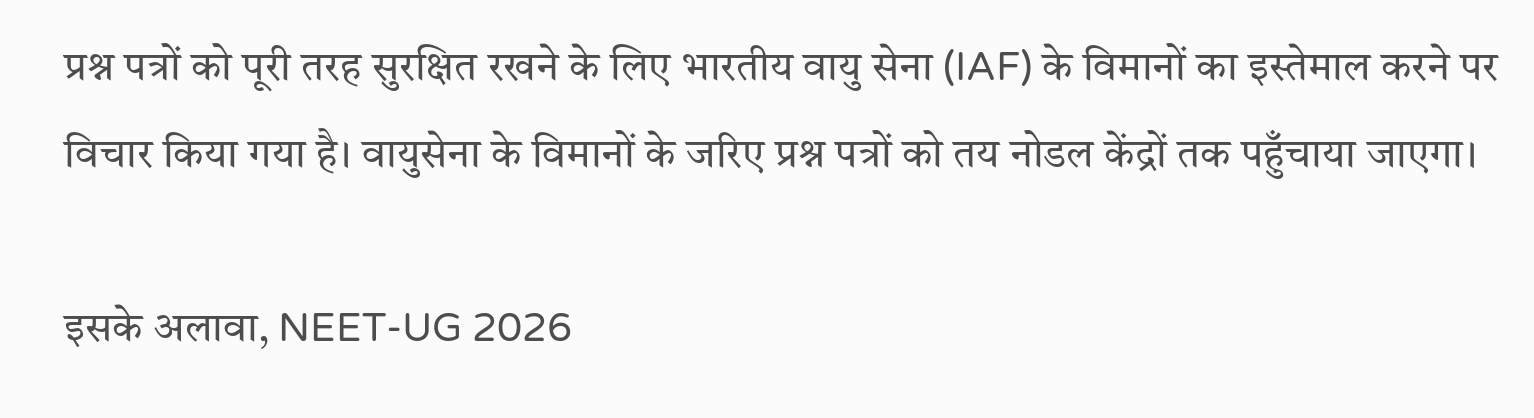प्रश्न पत्रों को पूरी तरह सुरक्षित रखने के लिए भारतीय वायु सेना (IAF) के विमानों का इस्तेमाल करने पर विचार किया गया है। वायुसेना के विमानों के जरिए प्रश्न पत्रों को तय नोडल केंद्रों तक पहुँचाया जाएगा।

इसके अलावा, NEET-UG 2026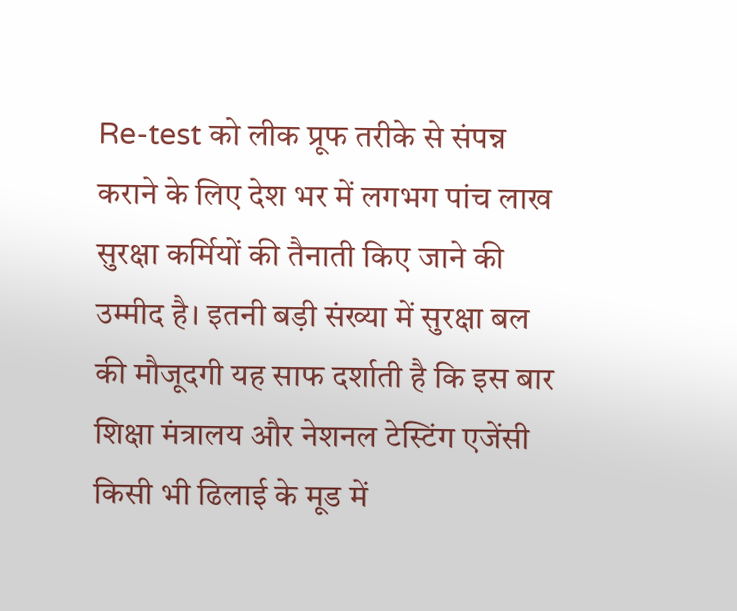Re-test को लीक प्रूफ तरीके से संपन्न कराने के लिए देश भर में लगभग पांच लाख सुरक्षा कर्मियों की तैनाती किए जाने की उम्मीद है। इतनी बड़ी संख्या में सुरक्षा बल की मौजूदगी यह साफ दर्शाती है कि इस बार शिक्षा मंत्रालय और नेशनल टेस्टिंग एजेंसी किसी भी ढिलाई के मूड में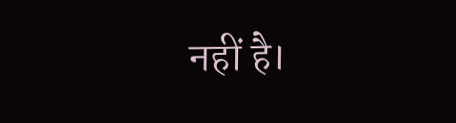नहीं है।